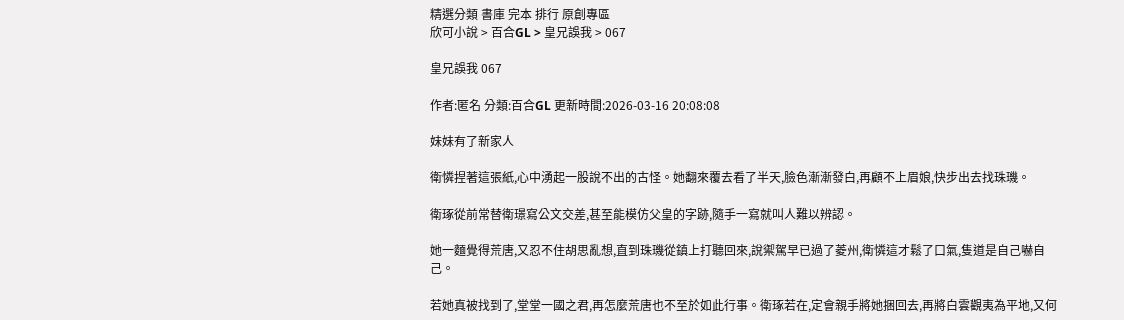精選分類 書庫 完本 排行 原創專區
欣可小說 > 百合GL > 皇兄誤我 > 067

皇兄誤我 067

作者:匿名 分類:百合GL 更新時間:2026-03-16 20:08:08

妹妹有了新家人

衛憐捏著這張紙,心中湧起一股說不出的古怪。她翻來覆去看了半天,臉色漸漸發白,再顧不上眉娘,快步出去找珠璣。

衛琢從前常替衛璟寫公文交差,甚至能模仿父皇的字跡,隨手一寫就叫人難以辨認。

她一麵覺得荒唐,又忍不住胡思亂想,直到珠璣從鎮上打聽回來,說禦駕早已過了菱州,衛憐這才鬆了口氣,隻道是自己嚇自己。

若她真被找到了,堂堂一國之君,再怎麼荒唐也不至於如此行事。衛琢若在,定會親手將她捆回去,再將白雲觀夷為平地,又何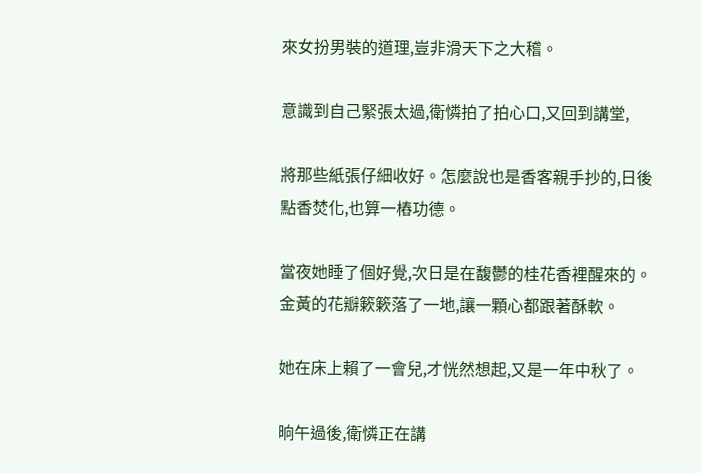來女扮男裝的道理,豈非滑天下之大稽。

意識到自己緊張太過,衛憐拍了拍心口,又回到講堂,

將那些紙張仔細收好。怎麼說也是香客親手抄的,日後點香焚化,也算一樁功德。

當夜她睡了個好覺,次日是在馥鬱的桂花香裡醒來的。金黃的花瓣簌簌落了一地,讓一顆心都跟著酥軟。

她在床上賴了一會兒,才恍然想起,又是一年中秋了。

晌午過後,衛憐正在講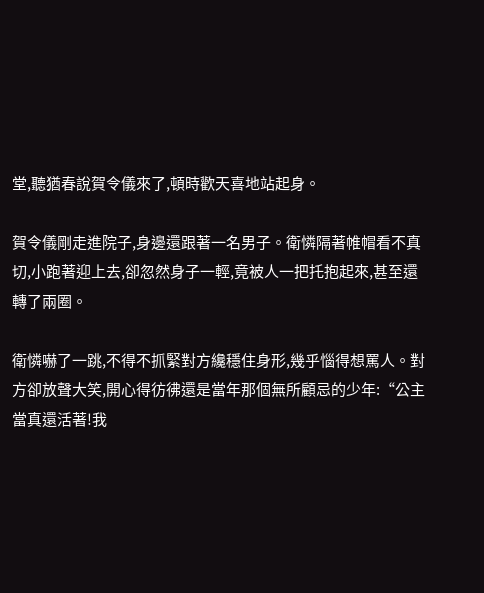堂,聽猶春說賀令儀來了,頓時歡天喜地站起身。

賀令儀剛走進院子,身邊還跟著一名男子。衛憐隔著帷帽看不真切,小跑著迎上去,卻忽然身子一輕,竟被人一把托抱起來,甚至還轉了兩圈。

衛憐嚇了一跳,不得不抓緊對方纔穩住身形,幾乎惱得想罵人。對方卻放聲大笑,開心得彷彿還是當年那個無所顧忌的少年:“公主當真還活著!我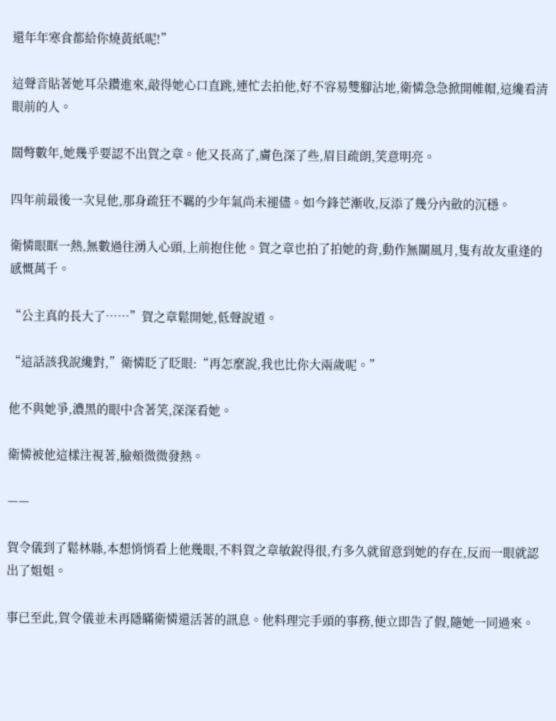還年年寒食都給你燒黃紙呢!”

這聲音貼著她耳朵鑽進來,敲得她心口直跳,連忙去拍他,好不容易雙腳沾地,衛憐急急掀開帷帽,這纔看清眼前的人。

闊彆數年,她幾乎要認不出賀之章。他又長高了,膚色深了些,眉目疏朗,笑意明亮。

四年前最後一次見他,那身疏狂不羈的少年氣尚未褪儘。如今鋒芒漸收,反添了幾分內斂的沉穩。

衛憐眼眶一熱,無數過往湧入心頭,上前抱住他。賀之章也拍了拍她的背,動作無關風月,隻有故友重逢的感慨萬千。

“公主真的長大了……”賀之章鬆開她,低聲說道。

“這話該我說纔對,”衛憐眨了眨眼:“再怎麼說,我也比你大兩歲呢。”

他不與她爭,濃黑的眼中含著笑,深深看她。

衛憐被他這樣注視著,臉頰微微發熱。

——

賀令儀到了鬆林縣,本想悄悄看上他幾眼,不料賀之章敏銳得很,冇多久就留意到她的存在,反而一眼就認出了姐姐。

事已至此,賀令儀並未再隱瞞衛憐還活著的訊息。他料理完手頭的事務,便立即告了假,隨她一同過來。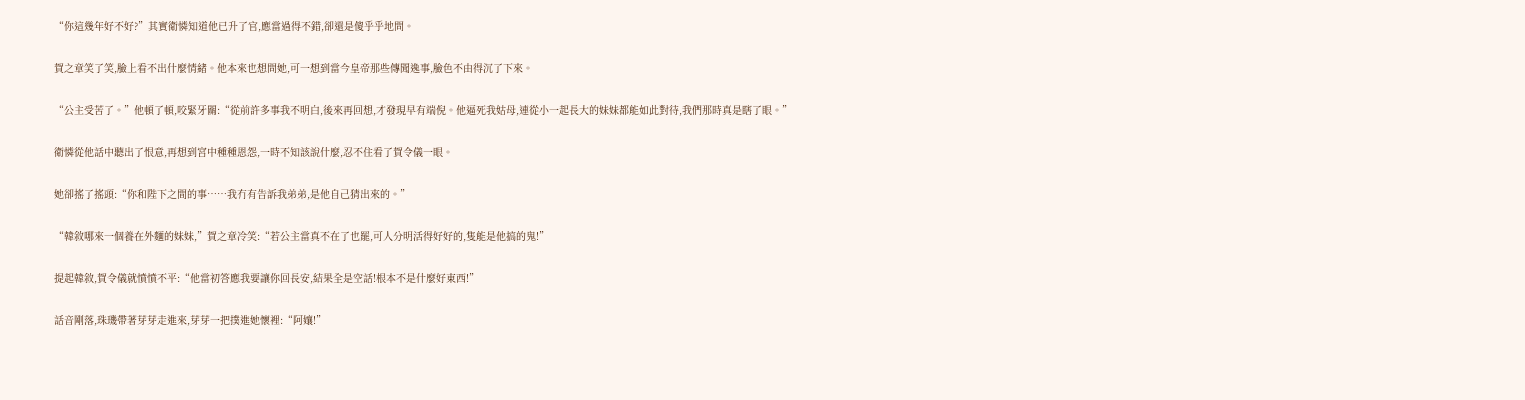“你這幾年好不好?”其實衛憐知道他已升了官,應當過得不錯,卻還是傻乎乎地問。

賀之章笑了笑,臉上看不出什麼情緒。他本來也想問她,可一想到當今皇帝那些傳聞逸事,臉色不由得沉了下來。

“公主受苦了。”他頓了頓,咬緊牙關:“從前許多事我不明白,後來再回想,才發現早有端倪。他逼死我姑母,連從小一起長大的妹妹都能如此對待,我們那時真是瞎了眼。”

衛憐從他話中聽出了恨意,再想到宮中種種恩怨,一時不知該說什麼,忍不住看了賀令儀一眼。

她卻搖了搖頭:“你和陛下之間的事……我冇有告訴我弟弟,是他自己猜出來的。”

“韓敘哪來一個養在外麵的妹妹,”賀之章冷笑:“若公主當真不在了也罷,可人分明活得好好的,隻能是他搞的鬼!”

提起韓敘,賀令儀就憤憤不平:“他當初答應我要讓你回長安,結果全是空話!根本不是什麼好東西!”

話音剛落,珠璣帶著芽芽走進來,芽芽一把撲進她懷裡:“阿孃!”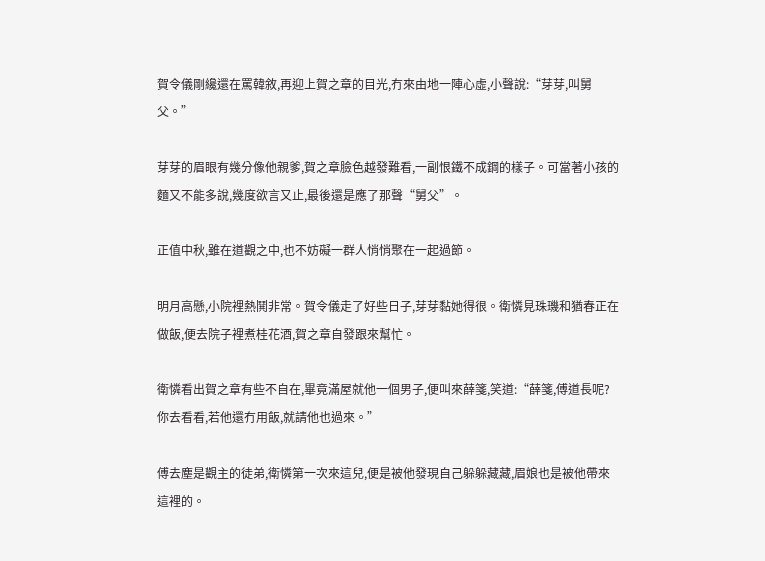賀令儀剛纔還在罵韓敘,再迎上賀之章的目光,冇來由地一陣心虛,小聲說:“芽芽,叫舅父。”

芽芽的眉眼有幾分像他親爹,賀之章臉色越發難看,一副恨鐵不成鋼的樣子。可當著小孩的麵又不能多說,幾度欲言又止,最後還是應了那聲“舅父”。

正值中秋,雖在道觀之中,也不妨礙一群人悄悄聚在一起過節。

明月高懸,小院裡熱鬨非常。賀令儀走了好些日子,芽芽黏她得很。衛憐見珠璣和猶春正在做飯,便去院子裡煮桂花酒,賀之章自發跟來幫忙。

衛憐看出賀之章有些不自在,畢竟滿屋就他一個男子,便叫來薛箋,笑道:“薛箋,傅道長呢?你去看看,若他還冇用飯,就請他也過來。”

傅去塵是觀主的徒弟,衛憐第一次來這兒,便是被他發現自己躲躲藏藏,眉娘也是被他帶來這裡的。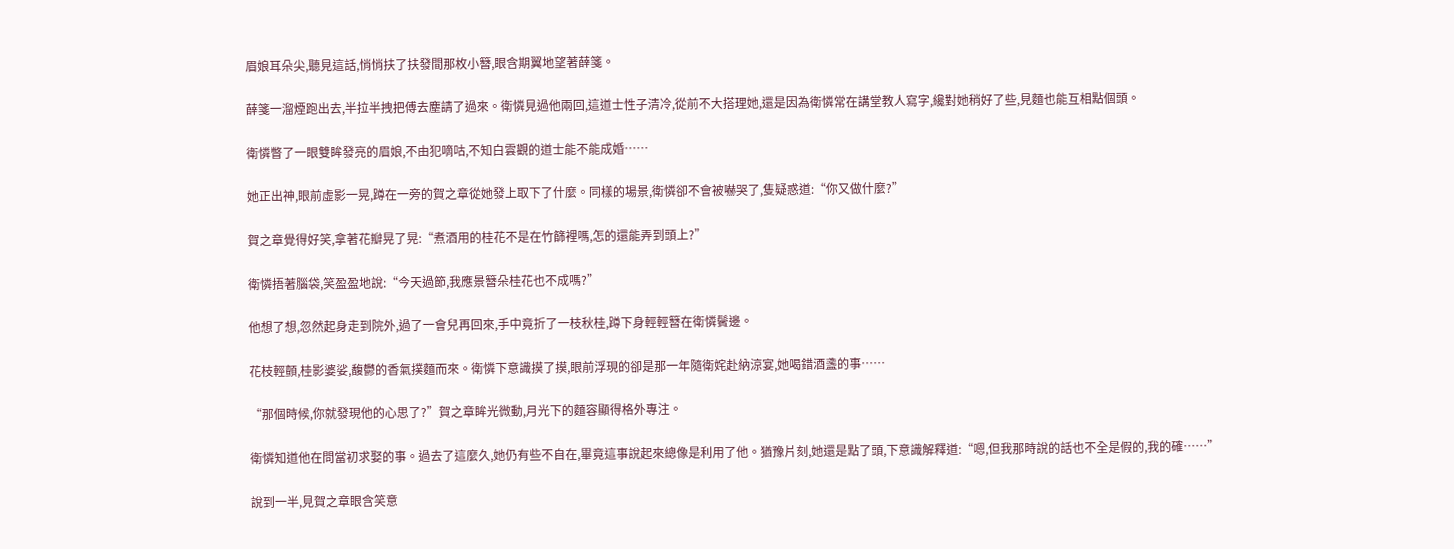眉娘耳朵尖,聽見這話,悄悄扶了扶發間那枚小簪,眼含期翼地望著薛箋。

薛箋一溜煙跑出去,半拉半拽把傅去塵請了過來。衛憐見過他兩回,這道士性子清冷,從前不大搭理她,還是因為衛憐常在講堂教人寫字,纔對她稍好了些,見麵也能互相點個頭。

衛憐瞥了一眼雙眸發亮的眉娘,不由犯嘀咕,不知白雲觀的道士能不能成婚……

她正出神,眼前虛影一晃,蹲在一旁的賀之章從她發上取下了什麼。同樣的場景,衛憐卻不會被嚇哭了,隻疑惑道:“你又做什麼?”

賀之章覺得好笑,拿著花瓣晃了晃:“煮酒用的桂花不是在竹篩裡嗎,怎的還能弄到頭上?”

衛憐捂著腦袋,笑盈盈地說:“今天過節,我應景簪朵桂花也不成嗎?”

他想了想,忽然起身走到院外,過了一會兒再回來,手中竟折了一枝秋桂,蹲下身輕輕簪在衛憐鬢邊。

花枝輕顫,桂影婆娑,馥鬱的香氣撲麵而來。衛憐下意識摸了摸,眼前浮現的卻是那一年隨衛姹赴納涼宴,她喝錯酒盞的事……

“那個時候,你就發現他的心思了?”賀之章眸光微動,月光下的麵容顯得格外專注。

衛憐知道他在問當初求娶的事。過去了這麼久,她仍有些不自在,畢竟這事說起來總像是利用了他。猶豫片刻,她還是點了頭,下意識解釋道:“嗯,但我那時說的話也不全是假的,我的確……”

說到一半,見賀之章眼含笑意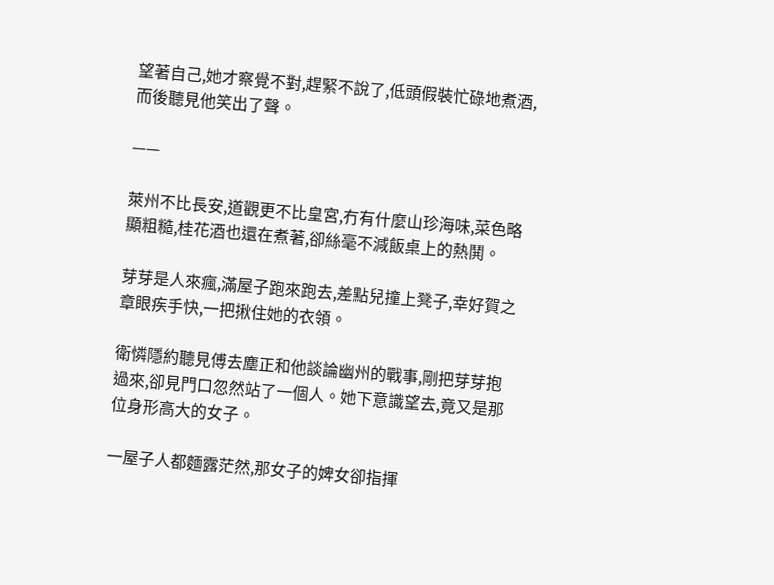望著自己,她才察覺不對,趕緊不說了,低頭假裝忙碌地煮酒,而後聽見他笑出了聲。

——

萊州不比長安,道觀更不比皇宮,冇有什麼山珍海味,菜色略顯粗糙,桂花酒也還在煮著,卻絲毫不減飯桌上的熱鬨。

芽芽是人來瘋,滿屋子跑來跑去,差點兒撞上凳子,幸好賀之章眼疾手快,一把揪住她的衣領。

衛憐隱約聽見傅去塵正和他談論幽州的戰事,剛把芽芽抱過來,卻見門口忽然站了一個人。她下意識望去,竟又是那位身形高大的女子。

一屋子人都麵露茫然,那女子的婢女卻指揮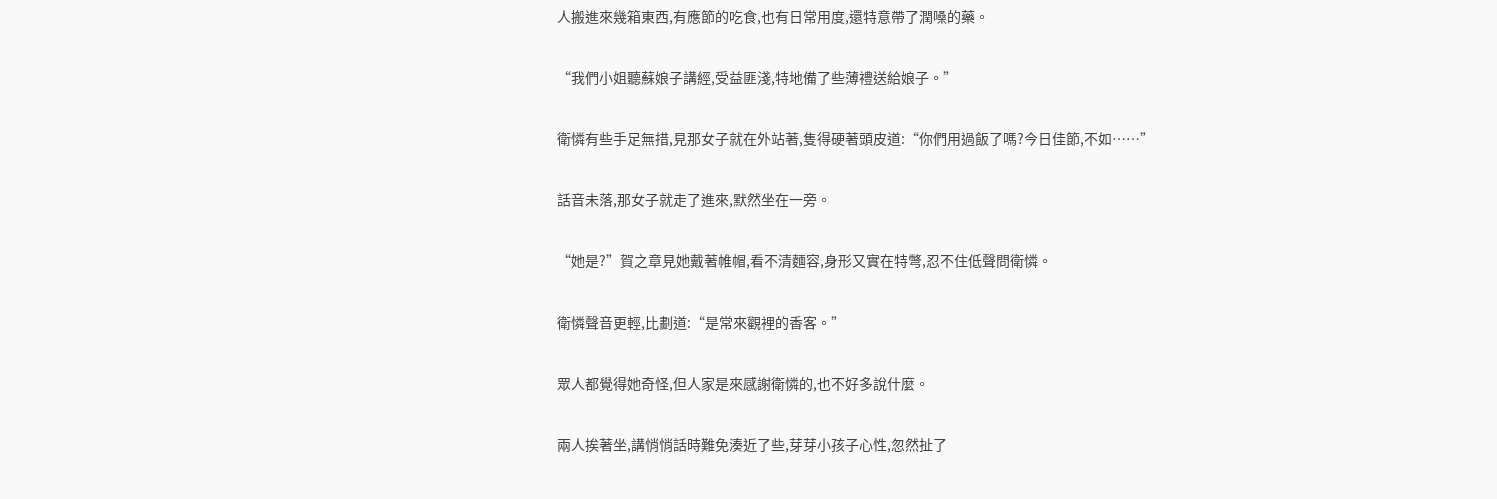人搬進來幾箱東西,有應節的吃食,也有日常用度,還特意帶了潤嗓的藥。

“我們小姐聽蘇娘子講經,受益匪淺,特地備了些薄禮送給娘子。”

衛憐有些手足無措,見那女子就在外站著,隻得硬著頭皮道:“你們用過飯了嗎?今日佳節,不如……”

話音未落,那女子就走了進來,默然坐在一旁。

“她是?”賀之章見她戴著帷帽,看不清麵容,身形又實在特彆,忍不住低聲問衛憐。

衛憐聲音更輕,比劃道:“是常來觀裡的香客。”

眾人都覺得她奇怪,但人家是來感謝衛憐的,也不好多說什麼。

兩人挨著坐,講悄悄話時難免湊近了些,芽芽小孩子心性,忽然扯了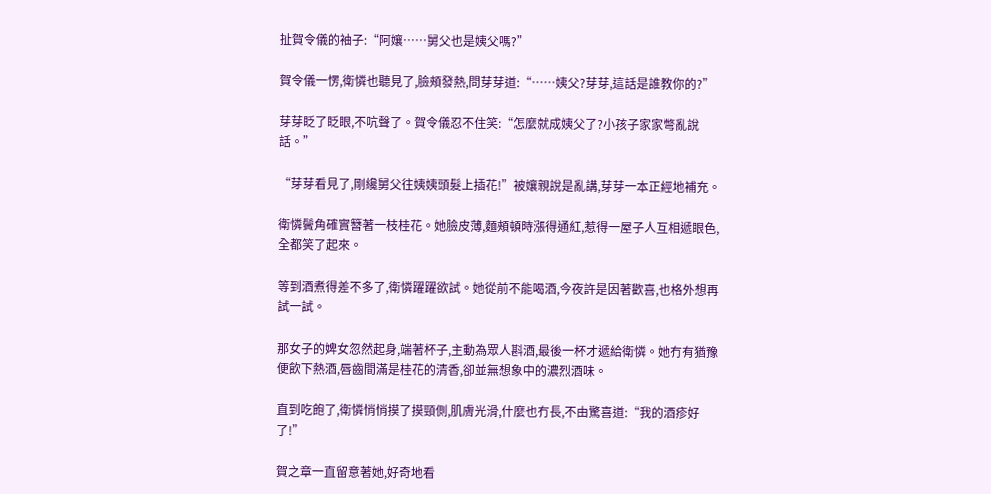扯賀令儀的袖子:“阿孃……舅父也是姨父嗎?”

賀令儀一愣,衛憐也聽見了,臉頰發熱,問芽芽道:“……姨父?芽芽,這話是誰教你的?”

芽芽眨了眨眼,不吭聲了。賀令儀忍不住笑:“怎麼就成姨父了?小孩子家家彆亂說話。”

“芽芽看見了,剛纔舅父往姨姨頭髮上插花!”被孃親說是亂講,芽芽一本正經地補充。

衛憐鬢角確實簪著一枝桂花。她臉皮薄,麵頰頓時漲得通紅,惹得一屋子人互相遞眼色,全都笑了起來。

等到酒煮得差不多了,衛憐躍躍欲試。她從前不能喝酒,今夜許是因著歡喜,也格外想再試一試。

那女子的婢女忽然起身,端著杯子,主動為眾人斟酒,最後一杯才遞給衛憐。她冇有猶豫便飲下熱酒,唇齒間滿是桂花的清香,卻並無想象中的濃烈酒味。

直到吃飽了,衛憐悄悄摸了摸頸側,肌膚光滑,什麼也冇長,不由驚喜道:“我的酒疹好了!”

賀之章一直留意著她,好奇地看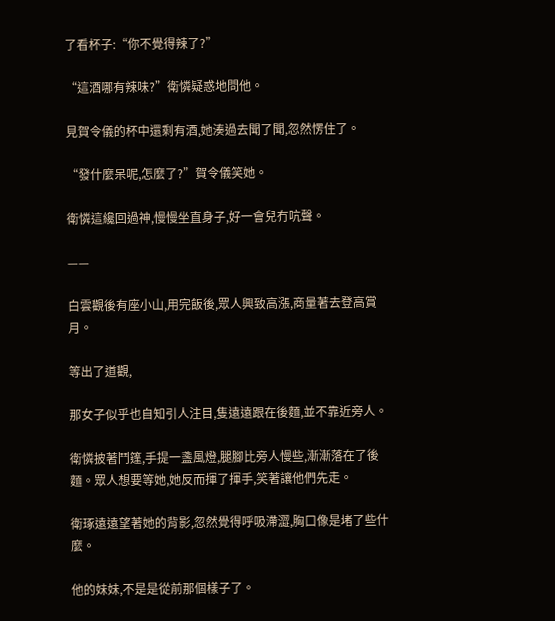了看杯子:“你不覺得辣了?”

“這酒哪有辣味?”衛憐疑惑地問他。

見賀令儀的杯中還剩有酒,她湊過去聞了聞,忽然愣住了。

“發什麼呆呢,怎麼了?”賀令儀笑她。

衛憐這纔回過神,慢慢坐直身子,好一會兒冇吭聲。

——

白雲觀後有座小山,用完飯後,眾人興致高漲,商量著去登高賞月。

等出了道觀,

那女子似乎也自知引人注目,隻遠遠跟在後麵,並不靠近旁人。

衛憐披著鬥篷,手提一盞風燈,腿腳比旁人慢些,漸漸落在了後麵。眾人想要等她,她反而揮了揮手,笑著讓他們先走。

衛琢遠遠望著她的背影,忽然覺得呼吸滯澀,胸口像是堵了些什麼。

他的妹妹,不是是從前那個樣子了。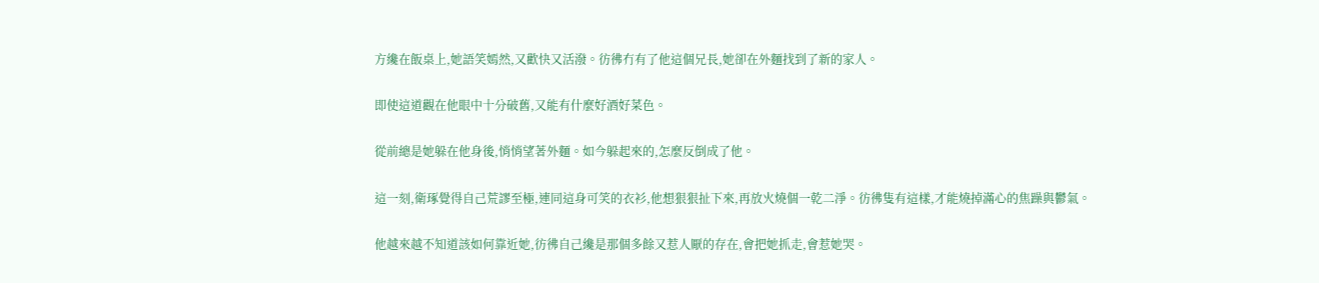方纔在飯桌上,她語笑嫣然,又歡快又活潑。彷彿冇有了他這個兄長,她卻在外麵找到了新的家人。

即使這道觀在他眼中十分破舊,又能有什麼好酒好菜色。

從前總是她躲在他身後,悄悄望著外麵。如今躲起來的,怎麼反倒成了他。

這一刻,衛琢覺得自己荒謬至極,連同這身可笑的衣衫,他想狠狠扯下來,再放火燒個一乾二淨。彷彿隻有這樣,才能燒掉滿心的焦躁與鬱氣。

他越來越不知道該如何靠近她,彷彿自己纔是那個多餘又惹人厭的存在,會把她抓走,會惹她哭。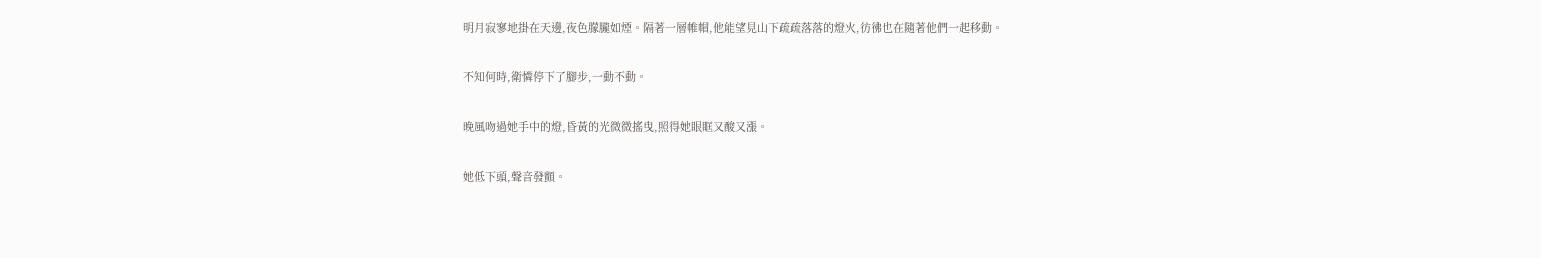明月寂寥地掛在天邊,夜色朦朧如煙。隔著一層帷帽,他能望見山下疏疏落落的燈火,彷彿也在隨著他們一起移動。

不知何時,衛憐停下了腳步,一動不動。

晚風吻過她手中的燈,昏黃的光微微搖曳,照得她眼眶又酸又漲。

她低下頭,聲音發顫。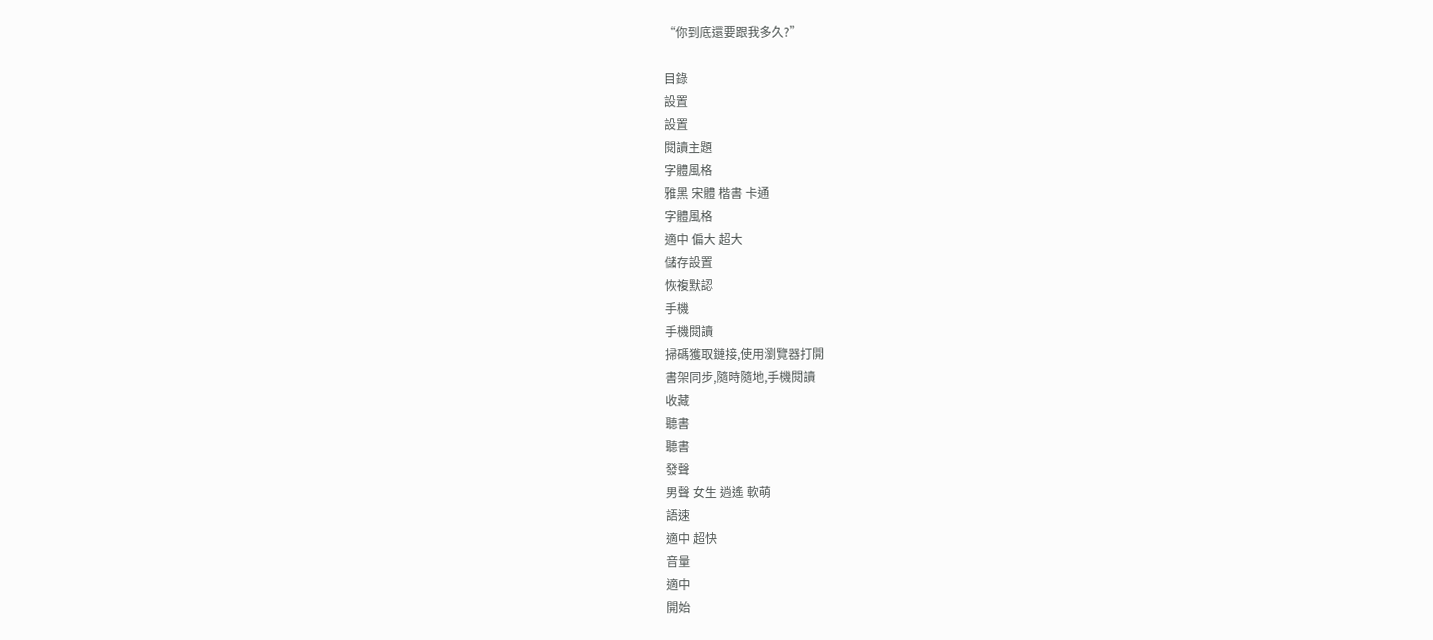“你到底還要跟我多久?”

目錄
設置
設置
閱讀主題
字體風格
雅黑 宋體 楷書 卡通
字體風格
適中 偏大 超大
儲存設置
恢複默認
手機
手機閱讀
掃碼獲取鏈接,使用瀏覽器打開
書架同步,隨時隨地,手機閱讀
收藏
聽書
聽書
發聲
男聲 女生 逍遙 軟萌
語速
適中 超快
音量
適中
開始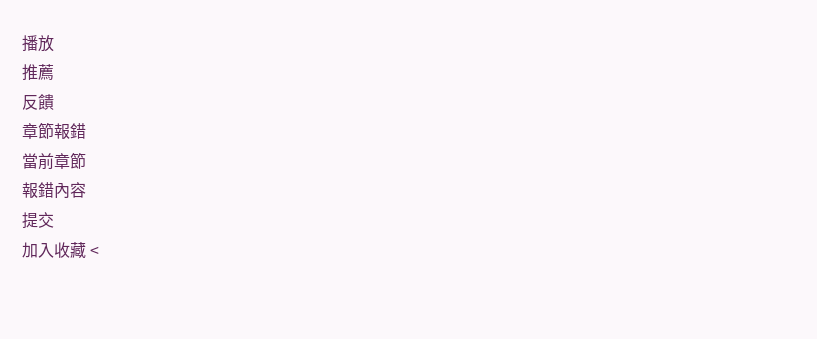播放
推薦
反饋
章節報錯
當前章節
報錯內容
提交
加入收藏 <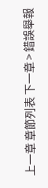上一章 章節列表 下一章 > 錯誤舉報